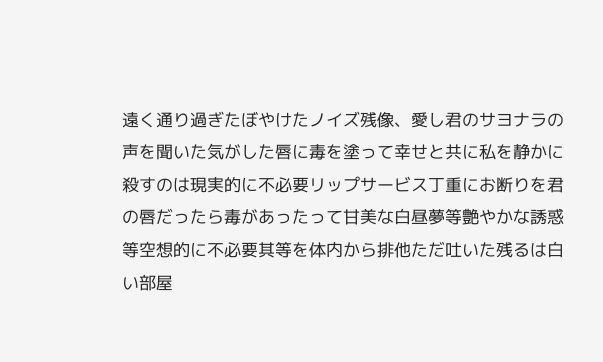遠く通り過ぎたぼやけたノイズ残像、愛し君のサヨナラの声を聞いた気がした唇に毒を塗って幸せと共に私を静かに殺すのは現実的に不必要リップサービス丁重にお断りを君の唇だったら毒があったって甘美な白昼夢等艶やかな誘惑等空想的に不必要其等を体内から排他ただ吐いた残るは白い部屋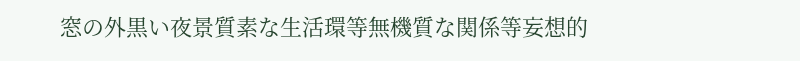窓の外黒い夜景質素な生活環等無機質な関係等妄想的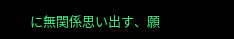に無関係思い出す、願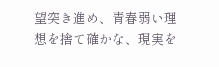望突き進め、青春弱い理想を捨て確かな、現実を